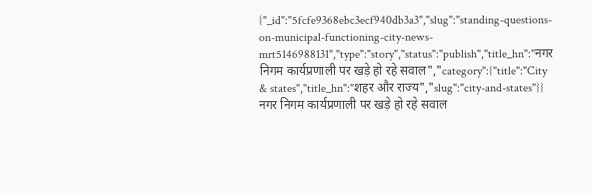{"_id":"5fcfe9368ebc3ecf940db3a3","slug":"standing-questions-on-municipal-functioning-city-news-mrt5146988131","type":"story","status":"publish","title_hn":"नगर निगम कार्यप्रणाली पर खड़े हो रहे सवाल","category":{"title":"City & states","title_hn":"शहर और राज्य","slug":"city-and-states"}}
नगर निगम कार्यप्रणाली पर खड़े हो रहे सवाल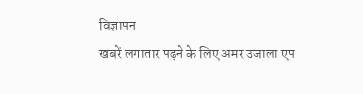विज्ञापन
खबरें लगातार पढ़ने के लिए अमर उजाला एप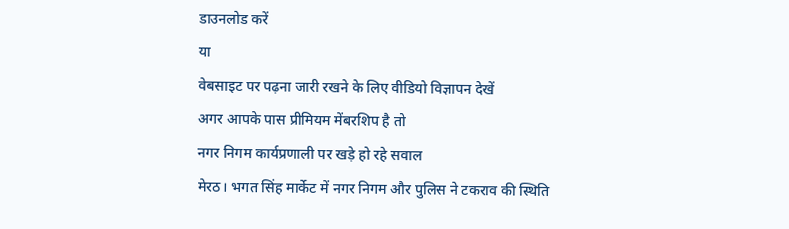डाउनलोड करें
या
वेबसाइट पर पढ़ना जारी रखने के लिए वीडियो विज्ञापन देखें
अगर आपके पास प्रीमियम मेंबरशिप है तो
नगर निगम कार्यप्रणाली पर खड़े हो रहे सवाल
मेरठ। भगत सिंह मार्केट में नगर निगम और पुलिस ने टकराव की स्थिति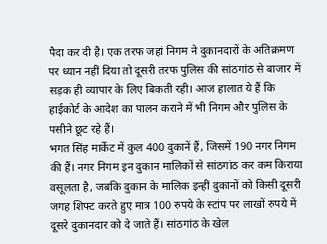पैदा कर दी है। एक तरफ जहां निगम ने दुकानदारों के अतिक्रमण पर ध्यान नहीं दिया तो दूसरी तरफ पुलिस की सांठगांठ से बाजार में सड़क ही व्यापार के लिए बिकती रही। आज हालात ये हैं कि हाईकोर्ट के आदेश का पालन कराने में भी निगम और पुलिस के पसीने छूट रहे हैं।
भगत सिंह मार्केट में कुल 400 दुकानें हैं, जिसमें 190 नगर निगम की हैं। नगर निगम इन दुकान मालिकों से सांठगांठ कर कम किराया वसूलता है, जबकि दुकान के मालिक इन्हीं दुकानों को किसी दूसरी जगह शिफ्ट करते हुए मात्र 100 रुपये के स्टांप पर लाखों रुपये में दूसरे दुकानदार को दे जाते हैं। सांठगांठ के खेल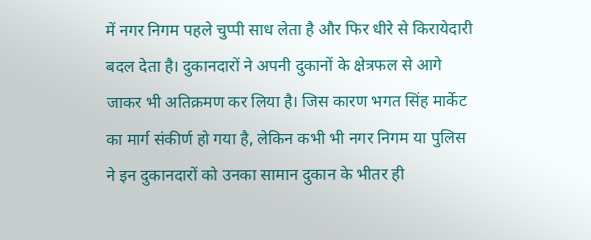में नगर निगम पहले चुप्पी साध लेता है और फिर धीरे से किरायेदारी बदल देता है। दुकानदारों ने अपनी दुकानों के क्षेत्रफल से आगे जाकर भी अतिक्रमण कर लिया है। जिस कारण भगत सिंह मार्केट का मार्ग संकीर्ण हो गया है, लेकिन कभी भी नगर निगम या पुलिस ने इन दुकानदारों को उनका सामान दुकान के भीतर ही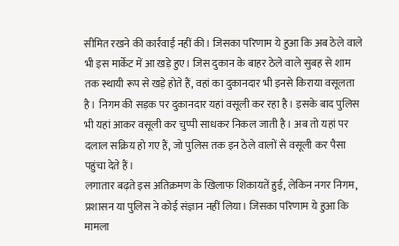सीमित रखने की कार्रवाई नहीं की। जिसका परिणाम ये हुआ कि अब ठेले वाले भी इस मार्केट में आ खड़े हुए। जिस दुकान के बाहर ठेले वाले सुबह से शाम तक स्थायी रूप से खड़े होते हैं, वहां का दुकानदार भी इनसे किराया वसूलता है। निगम की सड़क पर दुकानदार यहां वसूली कर रहा है। इसके बाद पुलिस भी यहां आकर वसूली कर चुप्पी साधकर निकल जाती है। अब तो यहां पर दलाल सक्रिय हो गए हैं, जो पुलिस तक इन ठेले वालों से वसूली कर पैसा पहुंचा देते हैं।
लगातार बढ़ते इस अतिक्रमण के खिलाफ शिकायतें हुई, लेकिन नगर निगम, प्रशासन या पुलिस ने कोई संज्ञान नहीं लिया। जिसका परिणाम ये हुआ कि मामला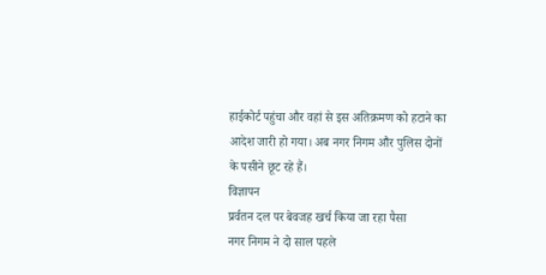हाईकोर्ट पहुंचा और वहां से इस अतिक्रमण को हटाने का आदेश जारी हो गया। अब नगर निगम और पुलिस दोनों के पसीने छूट रहे हैं।
विज्ञापन
प्रर्वतन दल पर बेवजह खर्च किया जा रहा पैसा
नगर निगम ने दो साल पहले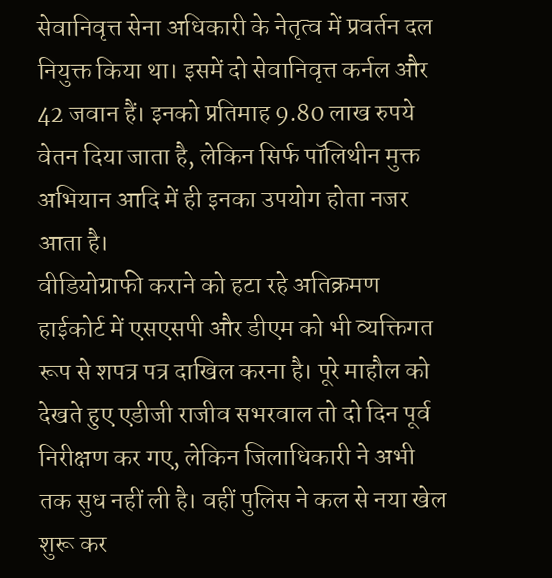सेवानिवृत्त सेना अधिकारी के नेतृत्व में प्रवर्तन दल नियुक्त किया था। इसमें दो सेवानिवृत्त कर्नल और 42 जवान हैं। इनको प्रतिमाह 9.80 लाख रुपये वेतन दिया जाता है, लेकिन सिर्फ पॉलिथीन मुक्त अभियान आदि में ही इनका उपयोग होता नजर आता है।
वीडियोग्राफी कराने को हटा रहे अतिक्रमण
हाईकोर्ट में एसएसपी और डीएम को भी व्यक्तिगत रूप से शपत्र पत्र दाखिल करना है। पूरे माहौल को देखते हुए एडीजी राजीव सभरवाल तो दो दिन पूर्व निरीक्षण कर गए, लेकिन जिलाधिकारी ने अभी तक सुध नहीं ली है। वहीं पुलिस ने कल से नया खेल शुरू कर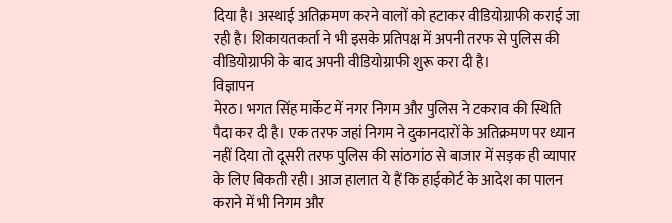दिया है। अस्थाई अतिक्रमण करने वालों को हटाकर वीडियोग्राफी कराई जा रही है। शिकायतकर्ता ने भी इसके प्रतिपक्ष में अपनी तरफ से पुलिस की वीडियोग्राफी के बाद अपनी वीडियोग्राफी शुरू करा दी है।
विज्ञापन
मेरठ। भगत सिंह मार्केट में नगर निगम और पुलिस ने टकराव की स्थिति पैदा कर दी है। एक तरफ जहां निगम ने दुकानदारों के अतिक्रमण पर ध्यान नहीं दिया तो दूसरी तरफ पुलिस की सांठगांठ से बाजार में सड़क ही व्यापार के लिए बिकती रही। आज हालात ये हैं कि हाईकोर्ट के आदेश का पालन कराने में भी निगम और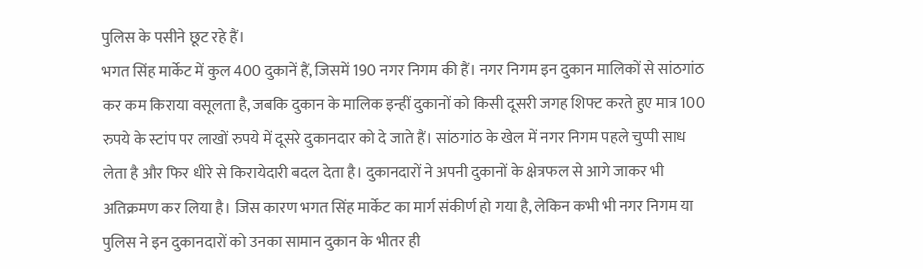पुलिस के पसीने छूट रहे हैं।
भगत सिंह मार्केट में कुल 400 दुकानें हैं, जिसमें 190 नगर निगम की हैं। नगर निगम इन दुकान मालिकों से सांठगांठ कर कम किराया वसूलता है, जबकि दुकान के मालिक इन्हीं दुकानों को किसी दूसरी जगह शिफ्ट करते हुए मात्र 100 रुपये के स्टांप पर लाखों रुपये में दूसरे दुकानदार को दे जाते हैं। सांठगांठ के खेल में नगर निगम पहले चुप्पी साध लेता है और फिर धीरे से किरायेदारी बदल देता है। दुकानदारों ने अपनी दुकानों के क्षेत्रफल से आगे जाकर भी अतिक्रमण कर लिया है। जिस कारण भगत सिंह मार्केट का मार्ग संकीर्ण हो गया है, लेकिन कभी भी नगर निगम या पुलिस ने इन दुकानदारों को उनका सामान दुकान के भीतर ही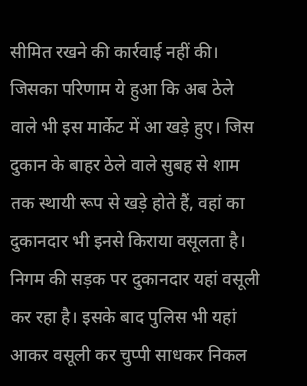सीमित रखने की कार्रवाई नहीं की। जिसका परिणाम ये हुआ कि अब ठेले वाले भी इस मार्केट में आ खड़े हुए। जिस दुकान के बाहर ठेले वाले सुबह से शाम तक स्थायी रूप से खड़े होते हैं, वहां का दुकानदार भी इनसे किराया वसूलता है। निगम की सड़क पर दुकानदार यहां वसूली कर रहा है। इसके बाद पुलिस भी यहां आकर वसूली कर चुप्पी साधकर निकल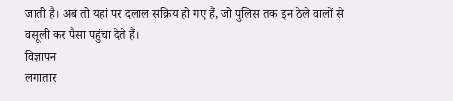जाती है। अब तो यहां पर दलाल सक्रिय हो गए हैं, जो पुलिस तक इन ठेले वालों से वसूली कर पैसा पहुंचा देते हैं।
विज्ञापन
लगातार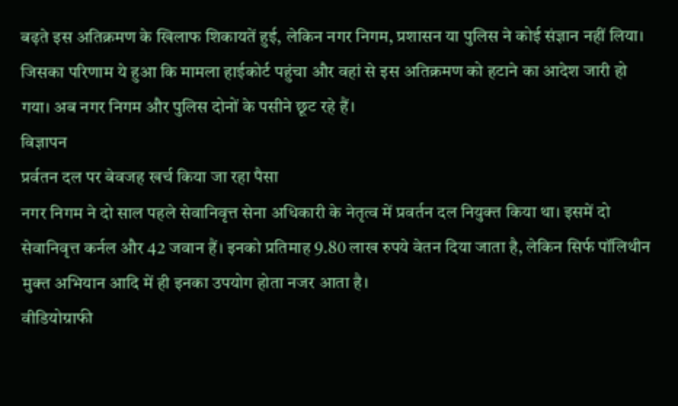बढ़ते इस अतिक्रमण के खिलाफ शिकायतें हुई, लेकिन नगर निगम, प्रशासन या पुलिस ने कोई संज्ञान नहीं लिया। जिसका परिणाम ये हुआ कि मामला हाईकोर्ट पहुंचा और वहां से इस अतिक्रमण को हटाने का आदेश जारी हो गया। अब नगर निगम और पुलिस दोनों के पसीने छूट रहे हैं।
विज्ञापन
प्रर्वतन दल पर बेवजह खर्च किया जा रहा पैसा
नगर निगम ने दो साल पहले सेवानिवृत्त सेना अधिकारी के नेतृत्व में प्रवर्तन दल नियुक्त किया था। इसमें दो सेवानिवृत्त कर्नल और 42 जवान हैं। इनको प्रतिमाह 9.80 लाख रुपये वेतन दिया जाता है, लेकिन सिर्फ पॉलिथीन मुक्त अभियान आदि में ही इनका उपयोग होता नजर आता है।
वीडियोग्राफी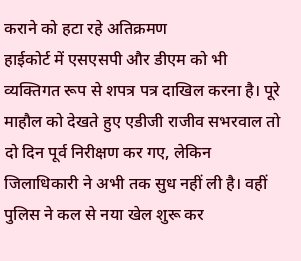कराने को हटा रहे अतिक्रमण
हाईकोर्ट में एसएसपी और डीएम को भी व्यक्तिगत रूप से शपत्र पत्र दाखिल करना है। पूरे माहौल को देखते हुए एडीजी राजीव सभरवाल तो दो दिन पूर्व निरीक्षण कर गए, लेकिन जिलाधिकारी ने अभी तक सुध नहीं ली है। वहीं पुलिस ने कल से नया खेल शुरू कर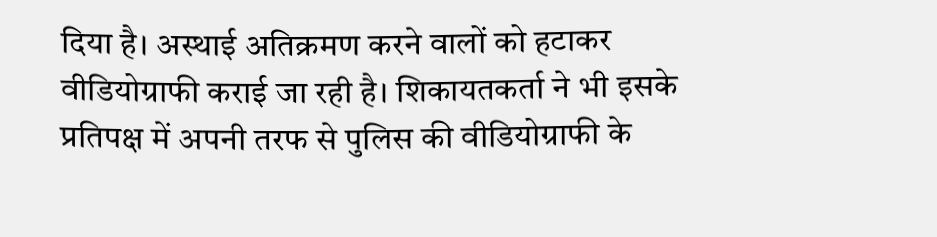दिया है। अस्थाई अतिक्रमण करने वालों को हटाकर वीडियोग्राफी कराई जा रही है। शिकायतकर्ता ने भी इसके प्रतिपक्ष में अपनी तरफ से पुलिस की वीडियोग्राफी के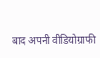बाद अपनी वीडियोग्राफी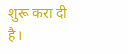शुरू करा दी है।